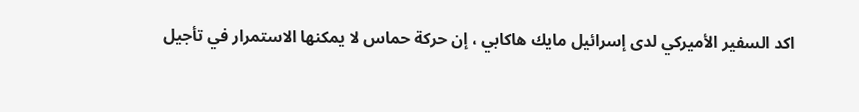اكد السفير الأميركي لدى إسرائيل مايك هاكابي ، إن حركة حماس لا يمكنها الاستمرار في تأجيل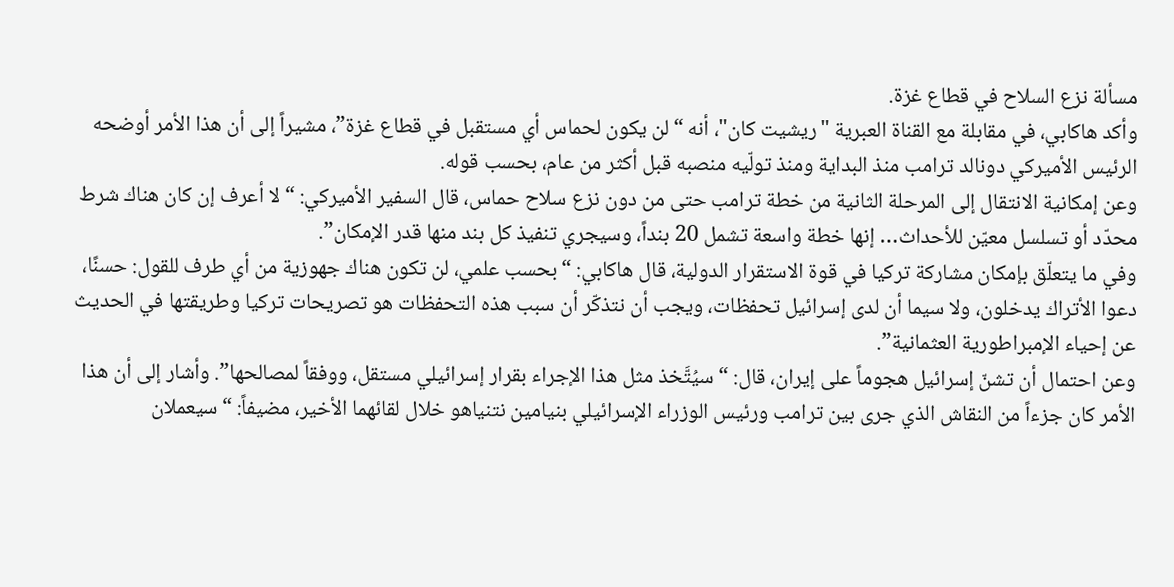مسألة نزع السلاح في قطاع غزة.
وأكد هاكابي، في مقابلة مع القناة العبرية "ريشيت كان"، أنه “لن يكون لحماس أي مستقبل في قطاع غزة”، مشيراً إلى أن هذا الأمر أوضحه الرئيس الأميركي دونالد ترامب منذ البداية ومنذ تولّيه منصبه قبل أكثر من عام، بحسب قوله.
وعن إمكانية الانتقال إلى المرحلة الثانية من خطة ترامب حتى من دون نزع سلاح حماس، قال السفير الأميركي: “لا أعرف إن كان هناك شرط محدّد أو تسلسل معيّن للأحداث… إنها خطة واسعة تشمل 20 بنداً، وسيجري تنفيذ كل بند منها قدر الإمكان”.
وفي ما يتعلّق بإمكان مشاركة تركيا في قوة الاستقرار الدولية، قال هاكابي: “بحسب علمي، لن تكون هناك جهوزية من أي طرف للقول: حسنًا، دعوا الأتراك يدخلون، ولا سيما أن لدى إسرائيل تحفظات، ويجب أن نتذكّر أن سبب هذه التحفظات هو تصريحات تركيا وطريقتها في الحديث عن إحياء الإمبراطورية العثمانية”.
وعن احتمال أن تشنّ إسرائيل هجوماً على إيران، قال: “سيُتَّخذ مثل هذا الإجراء بقرار إسرائيلي مستقل، ووفقاً لمصالحها”. وأشار إلى أن هذا الأمر كان جزءاً من النقاش الذي جرى بين ترامب ورئيس الوزراء الإسرائيلي بنيامين نتنياهو خلال لقائهما الأخير، مضيفاً: “سيعملان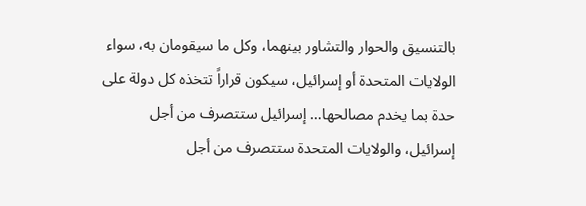بالتنسيق والحوار والتشاور بينهما، وكل ما سيقومان به، سواء الولايات المتحدة أو إسرائيل، سيكون قراراً تتخذه كل دولة على حدة بما يخدم مصالحها… إسرائيل ستتصرف من أجل إسرائيل، والولايات المتحدة ستتصرف من أجل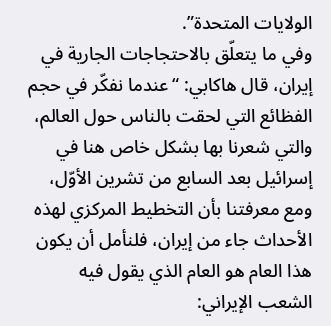الولايات المتحدة”.
وفي ما يتعلّق بالاحتجاجات الجارية في إيران، قال هاكابي: “عندما نفكّر في حجم الفظائع التي لحقت بالناس حول العالم، والتي شعرنا بها بشكل خاص هنا في إسرائيل بعد السابع من تشرين الأوّل، ومع معرفتنا بأن التخطيط المركزي لهذه الأحداث جاء من إيران، فلنأمل أن يكون هذا العام هو العام الذي يقول فيه الشعب الإيراني: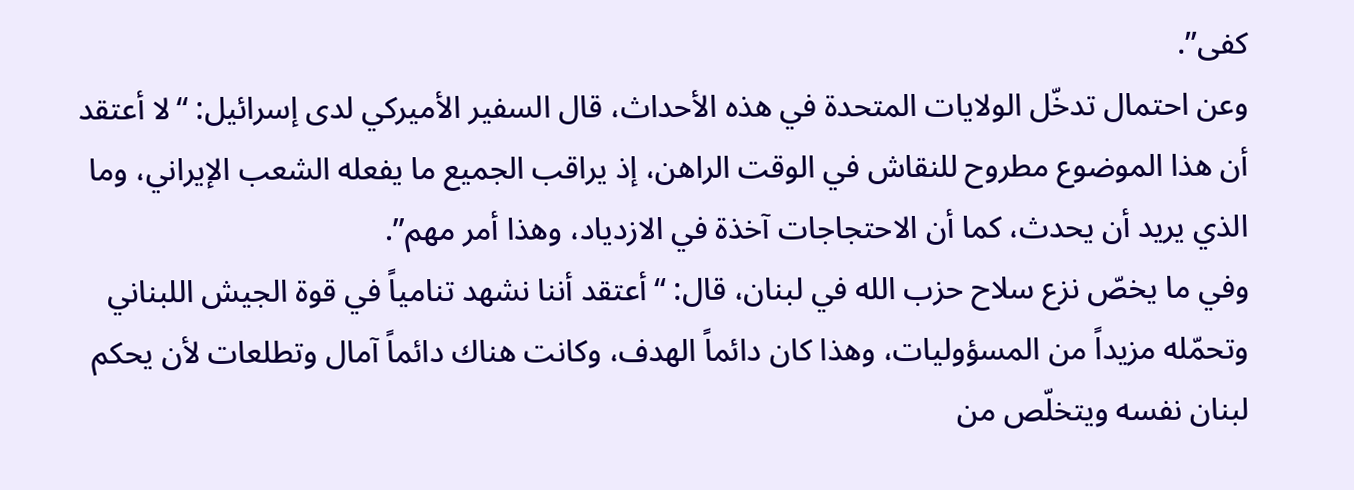كفى”.
وعن احتمال تدخّل الولايات المتحدة في هذه الأحداث، قال السفير الأميركي لدى إسرائيل: “لا أعتقد أن هذا الموضوع مطروح للنقاش في الوقت الراهن، إذ يراقب الجميع ما يفعله الشعب الإيراني، وما الذي يريد أن يحدث، كما أن الاحتجاجات آخذة في الازدياد، وهذا أمر مهم”.
وفي ما يخصّ نزع سلاح حزب الله في لبنان، قال: “أعتقد أننا نشهد تنامياً في قوة الجيش اللبناني وتحمّله مزيداً من المسؤوليات، وهذا كان دائماً الهدف، وكانت هناك دائماً آمال وتطلعات لأن يحكم لبنان نفسه ويتخلّص من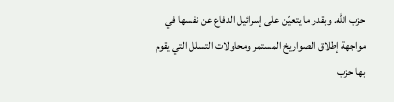حزب الله. وبقدر ما يتعيّن على إسرائيل الدفاع عن نفسها في مواجهة إطلاق الصواريخ المستمر ومحاولات التسلل التي يقوم بها حزب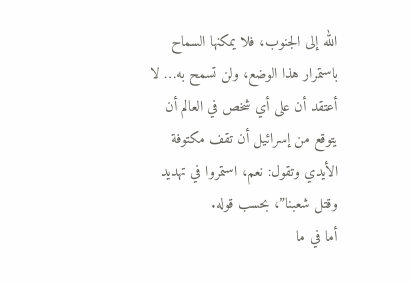الله إلى الجنوب، فلا يمكنها السماح باستمرار هذا الوضع، ولن تسمح به… لا أعتقد أن على أي شخص في العالم أن يتوقع من إسرائيل أن تقف مكتوفة الأيدي وتقول: نعم، استمروا في تهديد وقتل شعبنا”، بحسب قوله.
أما في ما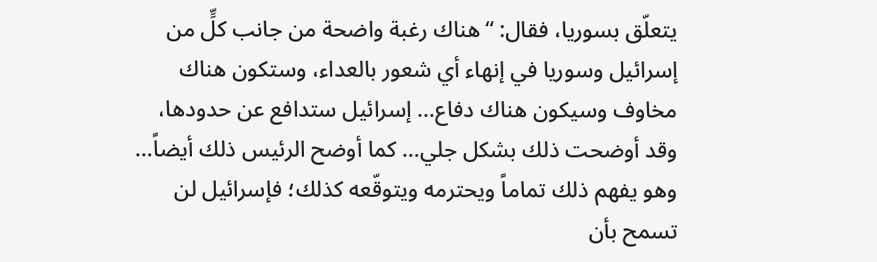يتعلّق بسوريا، فقال: “هناك رغبة واضحة من جانب كلٍّ من إسرائيل وسوريا في إنهاء أي شعور بالعداء، وستكون هناك مخاوف وسيكون هناك دفاع… إسرائيل ستدافع عن حدودها، وقد أوضحت ذلك بشكل جلي… كما أوضح الرئيس ذلك أيضاً… وهو يفهم ذلك تماماً ويحترمه ويتوقّعه كذلك؛ فإسرائيل لن تسمح بأن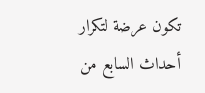تكون عرضة لتكرار أحداث السابع من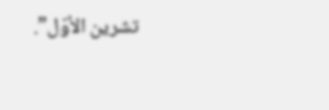تشرين الأوّل”.